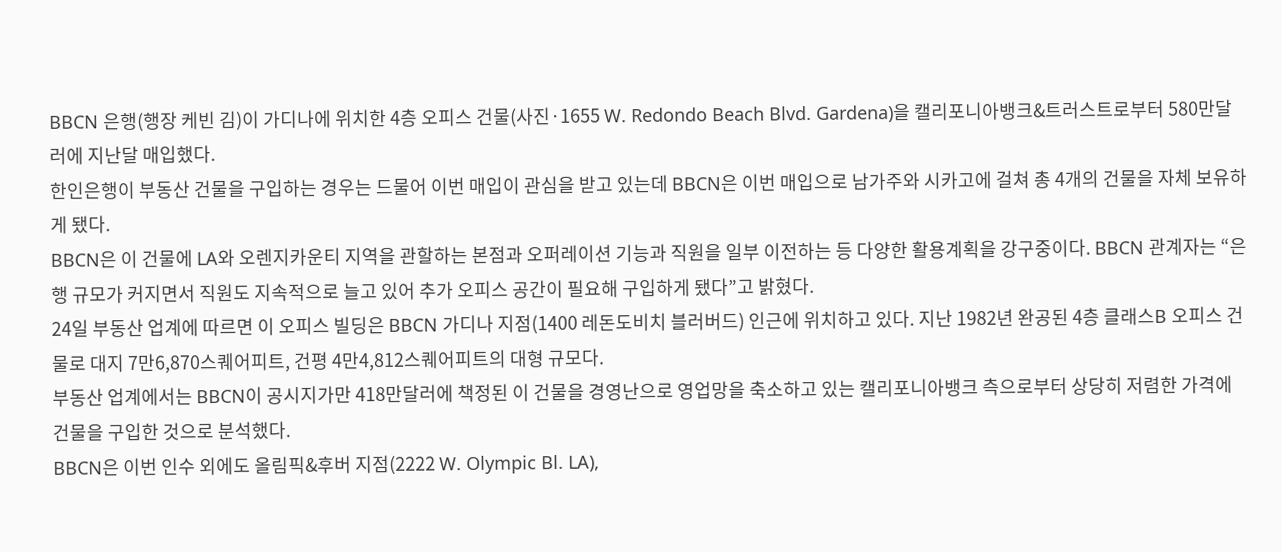BBCN 은행(행장 케빈 김)이 가디나에 위치한 4층 오피스 건물(사진·1655 W. Redondo Beach Blvd. Gardena)을 캘리포니아뱅크&트러스트로부터 580만달러에 지난달 매입했다.
한인은행이 부동산 건물을 구입하는 경우는 드물어 이번 매입이 관심을 받고 있는데 BBCN은 이번 매입으로 남가주와 시카고에 걸쳐 총 4개의 건물을 자체 보유하게 됐다.
BBCN은 이 건물에 LA와 오렌지카운티 지역을 관할하는 본점과 오퍼레이션 기능과 직원을 일부 이전하는 등 다양한 활용계획을 강구중이다. BBCN 관계자는 “은행 규모가 커지면서 직원도 지속적으로 늘고 있어 추가 오피스 공간이 필요해 구입하게 됐다”고 밝혔다.
24일 부동산 업계에 따르면 이 오피스 빌딩은 BBCN 가디나 지점(1400 레돈도비치 블러버드) 인근에 위치하고 있다. 지난 1982년 완공된 4층 클래스B 오피스 건물로 대지 7만6,870스퀘어피트, 건평 4만4,812스퀘어피트의 대형 규모다.
부동산 업계에서는 BBCN이 공시지가만 418만달러에 책정된 이 건물을 경영난으로 영업망을 축소하고 있는 캘리포니아뱅크 측으로부터 상당히 저렴한 가격에 건물을 구입한 것으로 분석했다.
BBCN은 이번 인수 외에도 올림픽&후버 지점(2222 W. Olympic Bl. LA),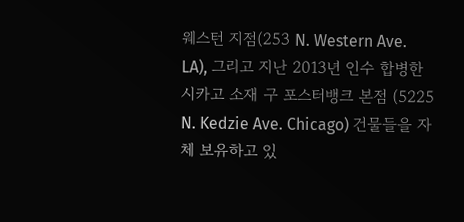웨스턴 지점(253 N. Western Ave. LA), 그리고 지난 2013년 인수 합병한 시카고 소재 구 포스터뱅크 본점 (5225 N. Kedzie Ave. Chicago) 건물들을 자체 보유하고 있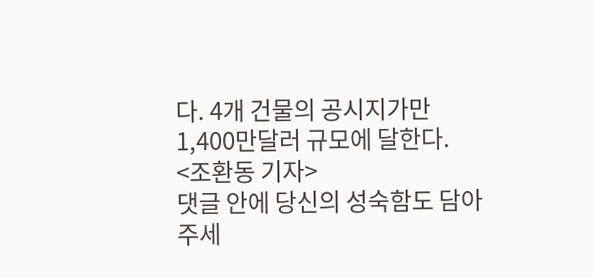다. 4개 건물의 공시지가만 1,400만달러 규모에 달한다.
<조환동 기자>
댓글 안에 당신의 성숙함도 담아 주세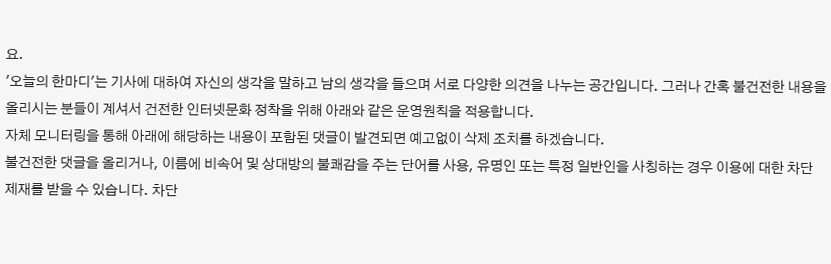요.
'오늘의 한마디'는 기사에 대하여 자신의 생각을 말하고 남의 생각을 들으며 서로 다양한 의견을 나누는 공간입니다. 그러나 간혹 불건전한 내용을 올리시는 분들이 계셔서 건전한 인터넷문화 정착을 위해 아래와 같은 운영원칙을 적용합니다.
자체 모니터링을 통해 아래에 해당하는 내용이 포함된 댓글이 발견되면 예고없이 삭제 조치를 하겠습니다.
불건전한 댓글을 올리거나, 이름에 비속어 및 상대방의 불쾌감을 주는 단어를 사용, 유명인 또는 특정 일반인을 사칭하는 경우 이용에 대한 차단 제재를 받을 수 있습니다. 차단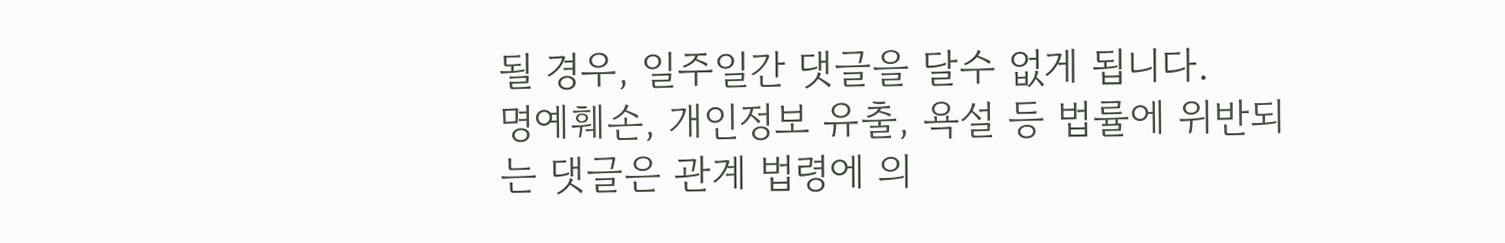될 경우, 일주일간 댓글을 달수 없게 됩니다.
명예훼손, 개인정보 유출, 욕설 등 법률에 위반되는 댓글은 관계 법령에 의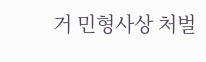거 민형사상 처벌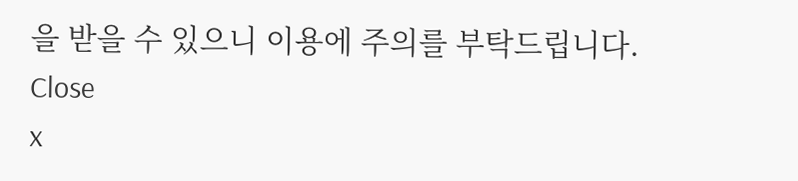을 받을 수 있으니 이용에 주의를 부탁드립니다.
Close
x